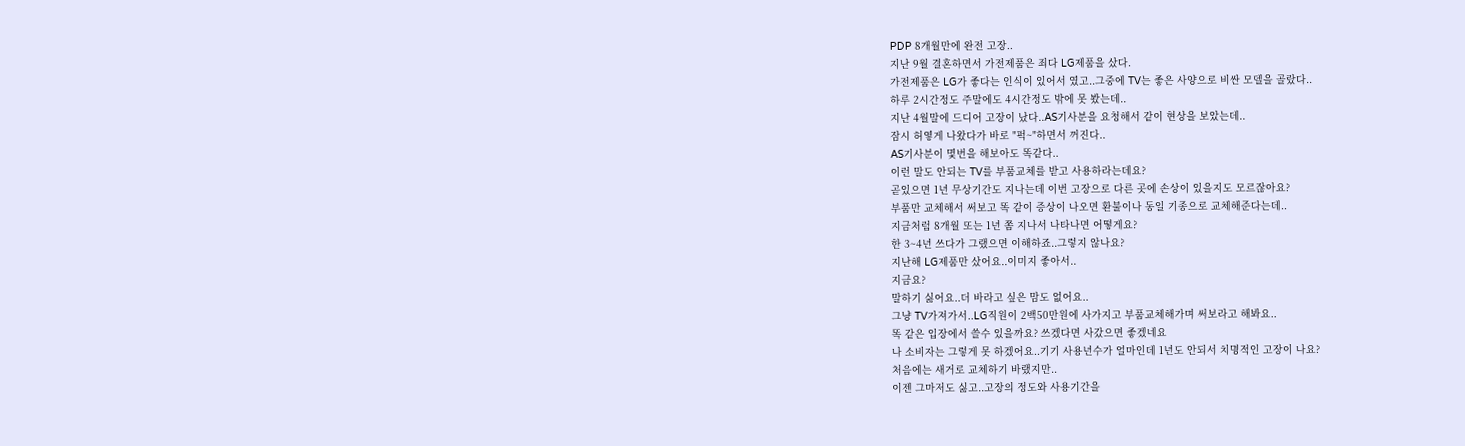PDP 8개월만에 완전 고장..
지난 9월 결혼하면서 가전제품은 죄다 LG제품을 샀다.
가전제품은 LG가 좋다는 인식이 있어서 였고..그중에 TV는 좋은 사양으로 비싼 모델을 골랐다..
하루 2시간정도 주말에도 4시간정도 밖에 못 봤는데..
지난 4월말에 드디어 고장이 났다..AS기사분을 요청해서 같이 현상을 보았는데..
잠시 허옇게 나왔다가 바로 "퍽~"하면서 꺼진다..
AS기사분이 몇번을 해보아도 똑같다..
이런 말도 안되는 TV를 부품교체를 받고 사용하라는데요?
곧있으면 1년 무상기간도 지나는데 이번 고장으로 다른 곳에 손상이 있을지도 모르잖아요?
부품만 교체해서 써보고 똑 같이 증상이 나오면 환불이나 동일 기종으로 교체해준다는데..
지금처럼 8개월 또는 1년 쫌 지나서 나타나면 어떻게요?
한 3~4년 쓰다가 그랬으면 이해하죠..그렇지 않나요?
지난해 LG제품만 샀어요..이미지 좋아서..
지금요?
말하기 싫어요..더 바라고 싶은 맘도 없어요..
그냥 TV가져가서..LG직원이 2백50만원에 사가지고 부품교체해가며 써보라고 해봐요..
똑 같은 입장에서 쓸수 있을까요? 쓰겠다면 사갔으면 좋겠네요
나 소비자는 그렇게 못 하겠어요..기기 사용년수가 얼마인데 1년도 안되서 치명적인 고장이 나요?
처음에는 새거로 교체하기 바랬지만..
이젠 그마저도 싫고..고장의 정도와 사용기간을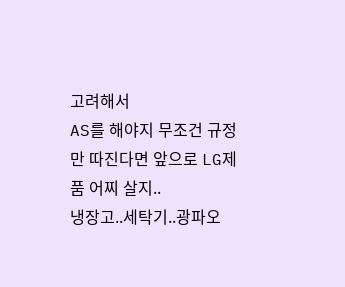고려해서
AS를 해야지 무조건 규정만 따진다면 앞으로 LG제품 어찌 살지..
냉장고..세탁기..광파오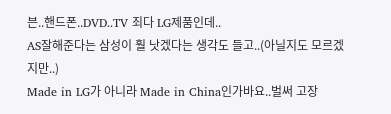븐..핸드폰..DVD..TV 죄다 LG제품인데..
AS잘해준다는 삼성이 훨 낫겠다는 생각도 들고..(아닐지도 모르겠지만..)
Made in LG가 아니라 Made in China인가바요..벌써 고장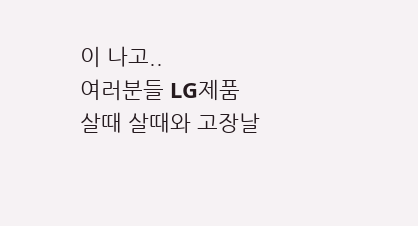이 나고..
여러분들 LG제품 살때 살때와 고장날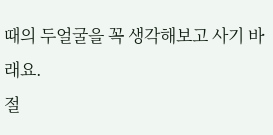때의 두얼굴을 꼭 생각해보고 사기 바래요.
절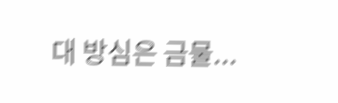대 방심은 금물...